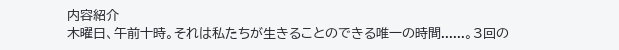内容紹介
木曜日、午前十時。それは私たちが生きることのできる唯一の時間......。3回の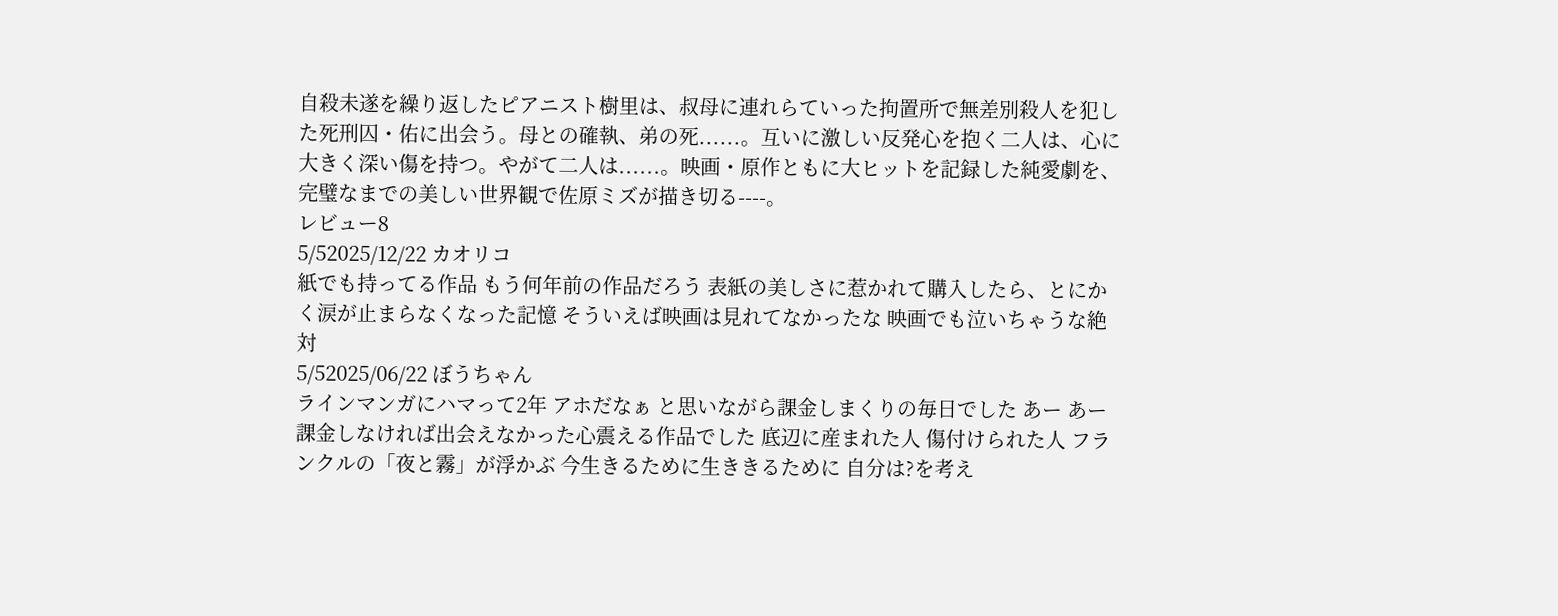自殺未遂を繰り返したピアニスト樹里は、叔母に連れらていった拘置所で無差別殺人を犯した死刑囚・佑に出会う。母との確執、弟の死......。互いに激しい反発心を抱く二人は、心に大きく深い傷を持つ。やがて二人は......。映画・原作ともに大ヒットを記録した純愛劇を、完璧なまでの美しい世界観で佐原ミズが描き切る----。
レビュー8
5/52025/12/22 カオリコ
紙でも持ってる作品 もう何年前の作品だろう 表紙の美しさに惹かれて購入したら、とにかく涙が止まらなくなった記憶 そういえば映画は見れてなかったな 映画でも泣いちゃうな絶対
5/52025/06/22 ぼうちゃん
ラインマンガにハマって2年 アホだなぁ と思いながら課金しまくりの毎日でした あー あー 課金しなければ出会えなかった心震える作品でした 底辺に産まれた人 傷付けられた人 フランクルの「夜と霧」が浮かぶ 今生きるために生ききるために 自分は?を考え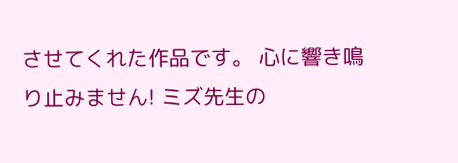させてくれた作品です。 心に響き鳴り止みません! ミズ先生の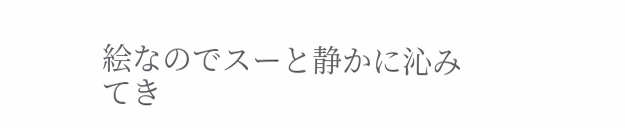絵なのでスーと静かに沁みてき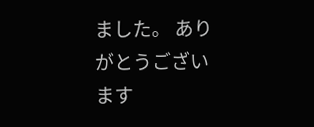ました。 ありがとうございます